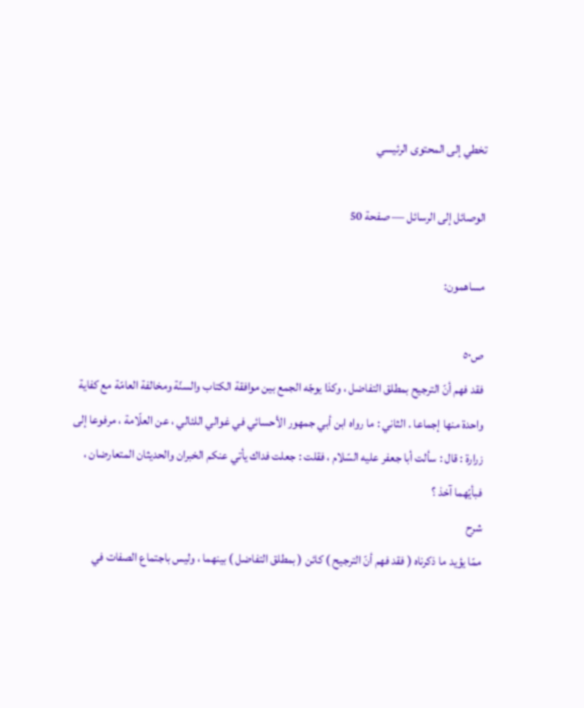تخطي إلى المحتوى الرئيسي

الوصائل إلى الرسائل — صفحة 50

مساهمون:

ص٥٠
فقد فهم أنّ الترجيح بمطلق التفاضل ، وكذا يوجّه الجمع بين موافقة الكتاب والسنّة ومخالفة العامّة مع كفاية واحدة منها إجماعا . الثاني : ما رواه ابن أبي جمهور الأحسائي في غوالي اللئالي ، عن العلّامة ، مرفوعا إلى زرارة : قال : سألت أبا جعفر عليه السّلام ، فقلت : جعلت فداك يأتي عنكم الخبران والحديثان المتعارضان ، فبأيّهما آخذ ؟
شرح
ممّا يؤيد ما ذكرناه ( فقد فهم أنّ الترجيح ) كائن ( بمطلق التفاضل ) بينهما ، وليس باجتماع الصفات في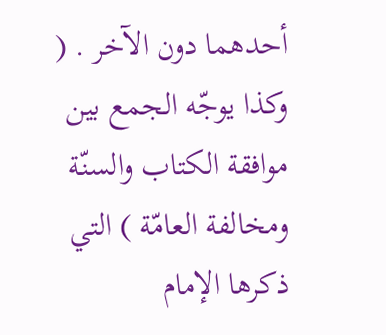أحدهما دون الآخر . ( وكذا يوجّه الجمع بين موافقة الكتاب والسنّة ومخالفة العامّة ) التي ذكرها الإمام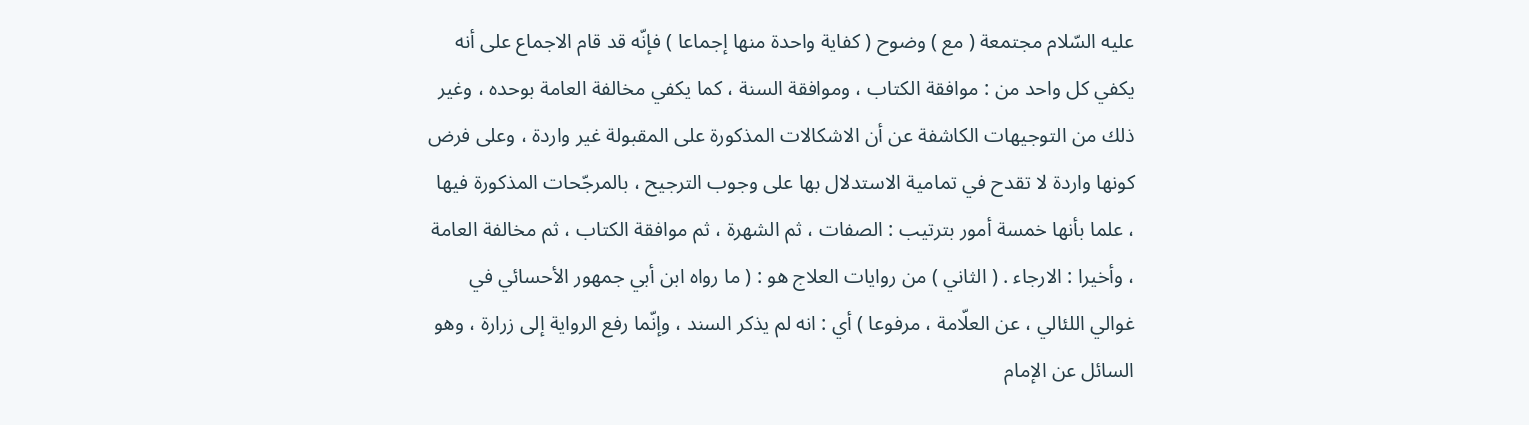عليه السّلام مجتمعة ( مع ) وضوح ( كفاية واحدة منها إجماعا ) فإنّه قد قام الاجماع على أنه يكفي كل واحد من : موافقة الكتاب ، وموافقة السنة ، كما يكفي مخالفة العامة بوحده ، وغير ذلك من التوجيهات الكاشفة عن أن الاشكالات المذكورة على المقبولة غير واردة ، وعلى فرض كونها واردة لا تقدح في تمامية الاستدلال بها على وجوب الترجيح ، بالمرجّحات المذكورة فيها ، علما بأنها خمسة أمور بترتيب : الصفات ، ثم الشهرة ، ثم موافقة الكتاب ، ثم مخالفة العامة ، وأخيرا : الارجاء . ( الثاني ) من روايات العلاج هو : ( ما رواه ابن أبي جمهور الأحسائي في غوالي اللئالي ، عن العلّامة ، مرفوعا ) أي : انه لم يذكر السند ، وإنّما رفع الرواية إلى زرارة ، وهو السائل عن الإمام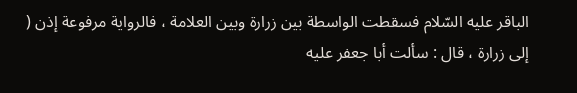الباقر عليه السّلام فسقطت الواسطة بين زرارة وبين العلامة ، فالرواية مرفوعة إذن ( إلى زرارة ، قال : سألت أبا جعفر عليه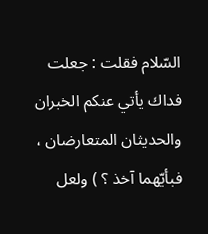السّلام فقلت : جعلت فداك يأتي عنكم الخبران والحديثان المتعارضان ، فبأيّهما آخذ ؟ ) ولعل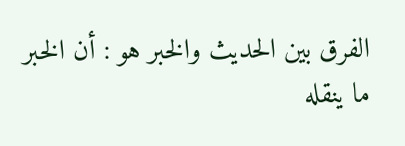الفرق بين الحديث والخبر هو : أن الخبر ما ينقله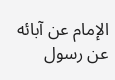الإمام عن آبائه عن رسول